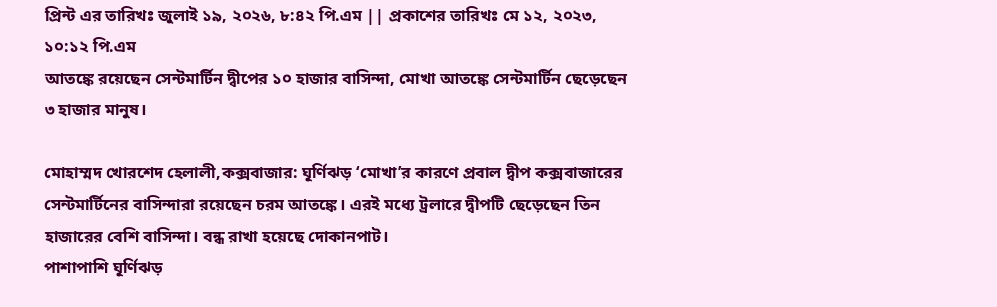প্রিন্ট এর তারিখঃ জুলাই ১৯, ২০২৬, ৮:৪২ পি.এম || প্রকাশের তারিখঃ মে ১২, ২০২৩, ১০:১২ পি.এম
আতঙ্কে রয়েছেন সেন্টমার্টিন দ্বীপের ১০ হাজার বাসিন্দা, মোখা আতঙ্কে সেন্টমার্টিন ছেড়েছেন ৩ হাজার মানুষ।

মোহাম্মদ খোরশেদ হেলালী,কক্সবাজার: ঘূর্ণিঝড় ‘মোখা’র কারণে প্রবাল দ্বীপ কক্সবাজারের সেন্টমার্টিনের বাসিন্দারা রয়েছেন চরম আতঙ্কে। এরই মধ্যে ট্রলারে দ্বীপটি ছেড়েছেন তিন হাজারের বেশি বাসিন্দা। বন্ধ রাখা হয়েছে দোকানপাট।
পাশাপাশি ঘূর্ণিঝড়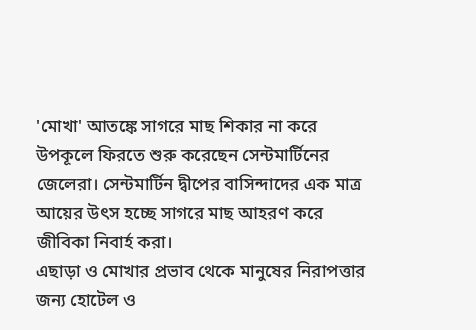'মোখা' আতঙ্কে সাগরে মাছ শিকার না করে উপকূলে ফিরতে শুরু করেছেন সেন্টমার্টিনের জেলেরা। সেন্টমার্টিন দ্বীপের বাসিন্দাদের এক মাত্র আয়ের উৎস হচ্ছে সাগরে মাছ আহরণ করে জীবিকা নিবার্হ করা।
এছাড়া ও মোখার প্রভাব থেকে মানুষের নিরাপত্তার জন্য হোটেল ও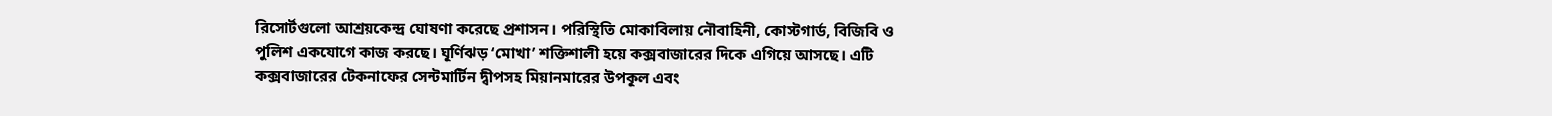রিসোর্টগুলো আশ্রয়কেন্দ্র ঘোষণা করেছে প্রশাসন। পরিস্থিতি মোকাবিলায় নৌবাহিনী, কোস্টগার্ড, বিজিবি ও পুলিশ একযোগে কাজ করছে। ঘূর্ণিঝড় ‘মোখা’ শক্তিশালী হয়ে কক্সবাজারের দিকে এগিয়ে আসছে। এটি কক্সবাজারের টেকনাফের সেন্টমার্টিন দ্বীপসহ মিয়ানমারের উপকূল এবং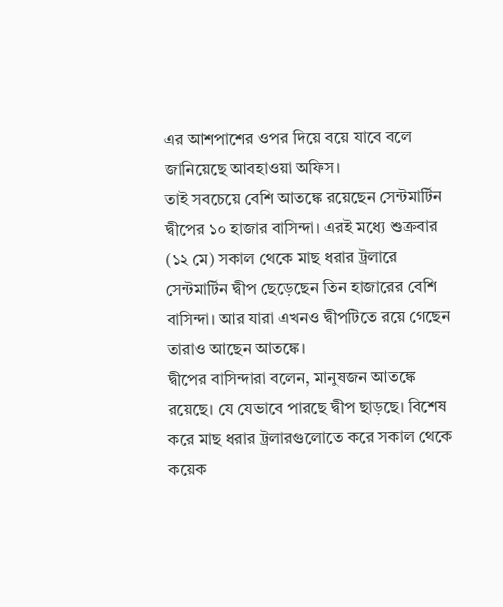এর আশপাশের ওপর দিয়ে বয়ে যাবে বলে জানিয়েছে আবহাওয়া অফিস।
তাই সবচেয়ে বেশি আতঙ্কে রয়েছেন সেন্টমার্টিন দ্বীপের ১০ হাজার বাসিন্দা। এরই মধ্যে শুক্রবার (১২ মে) সকাল থেকে মাছ ধরার ট্রলারে সেন্টমার্টিন দ্বীপ ছেড়েছেন তিন হাজারের বেশি বাসিন্দা। আর যারা এখনও দ্বীপটিতে রয়ে গেছেন তারাও আছেন আতঙ্কে।
দ্বীপের বাসিন্দারা বলেন, মানুষজন আতঙ্কে রয়েছে। যে যেভাবে পারছে দ্বীপ ছাড়ছে। বিশেষ করে মাছ ধরার ট্রলারগুলোতে করে সকাল থেকে কয়েক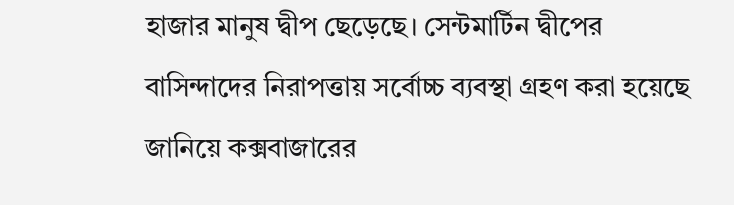হাজার মানুষ দ্বীপ ছেড়েছে। সেন্টমার্টিন দ্বীপের বাসিন্দাদের নিরাপত্তায় সর্বোচ্চ ব্যবস্থা গ্রহণ করা হয়েছে জানিয়ে কক্সবাজারের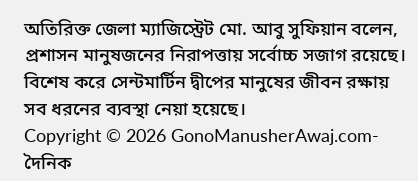অতিরিক্ত জেলা ম্যাজিস্ট্রেট মো. আবু সুফিয়ান বলেন, প্রশাসন মানুষজনের নিরাপত্তায় সর্বোচ্চ সজাগ রয়েছে। বিশেষ করে সেন্টমার্টিন দ্বীপের মানুষের জীবন রক্ষায় সব ধরনের ব্যবস্থা নেয়া হয়েছে।
Copyright © 2026 GonoManusherAwaj.com-দৈনিক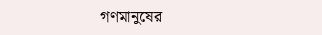গণমানুষের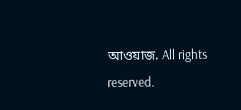আওয়াজ. All rights reserved.